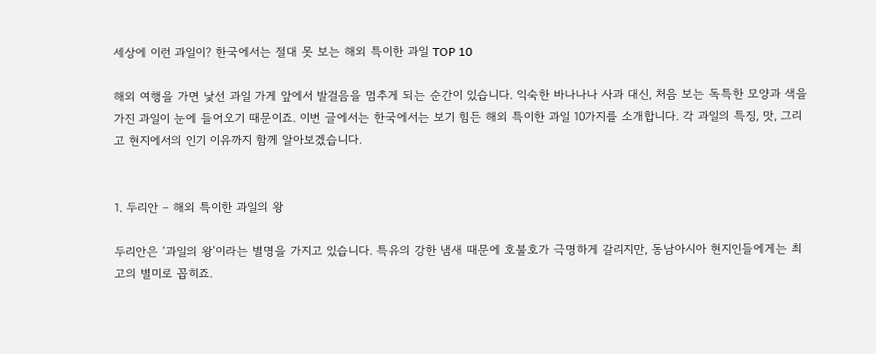세상에 이런 과일이? 한국에서는 절대 못 보는 해외 특이한 과일 TOP 10

해외 여행을 가면 낯선 과일 가게 앞에서 발걸음을 멈추게 되는 순간이 있습니다. 익숙한 바나나나 사과 대신, 처음 보는 독특한 모양과 색을 가진 과일이 눈에 들어오기 때문이죠. 이번 글에서는 한국에서는 보기 힘든 해외 특이한 과일 10가지를 소개합니다. 각 과일의 특징, 맛, 그리고 현지에서의 인기 이유까지 함께 알아보겠습니다.


1. 두리안 – 해외 특이한 과일의 왕

두리안은 ‘과일의 왕’이라는 별명을 가지고 있습니다. 특유의 강한 냄새 때문에 호불호가 극명하게 갈리지만, 동남아시아 현지인들에게는 최고의 별미로 꼽히죠.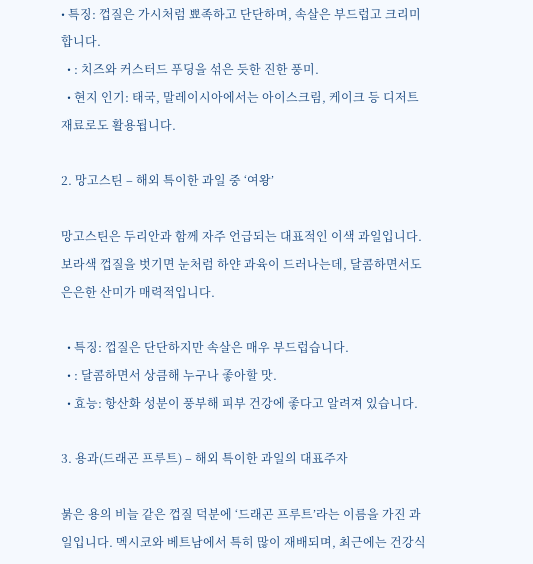• 특징: 껍질은 가시처럼 뾰족하고 단단하며, 속살은 부드럽고 크리미합니다.
  • : 치즈와 커스터드 푸딩을 섞은 듯한 진한 풍미.
  • 현지 인기: 태국, 말레이시아에서는 아이스크림, 케이크 등 디저트 재료로도 활용됩니다.

2. 망고스틴 – 해외 특이한 과일 중 ‘여왕’

망고스틴은 두리안과 함께 자주 언급되는 대표적인 이색 과일입니다. 보라색 껍질을 벗기면 눈처럼 하얀 과육이 드러나는데, 달콤하면서도 은은한 산미가 매력적입니다.

  • 특징: 껍질은 단단하지만 속살은 매우 부드럽습니다.
  • : 달콤하면서 상큼해 누구나 좋아할 맛.
  • 효능: 항산화 성분이 풍부해 피부 건강에 좋다고 알려져 있습니다.

3. 용과(드래곤 프루트) – 해외 특이한 과일의 대표주자

붉은 용의 비늘 같은 껍질 덕분에 ‘드래곤 프루트’라는 이름을 가진 과일입니다. 멕시코와 베트남에서 특히 많이 재배되며, 최근에는 건강식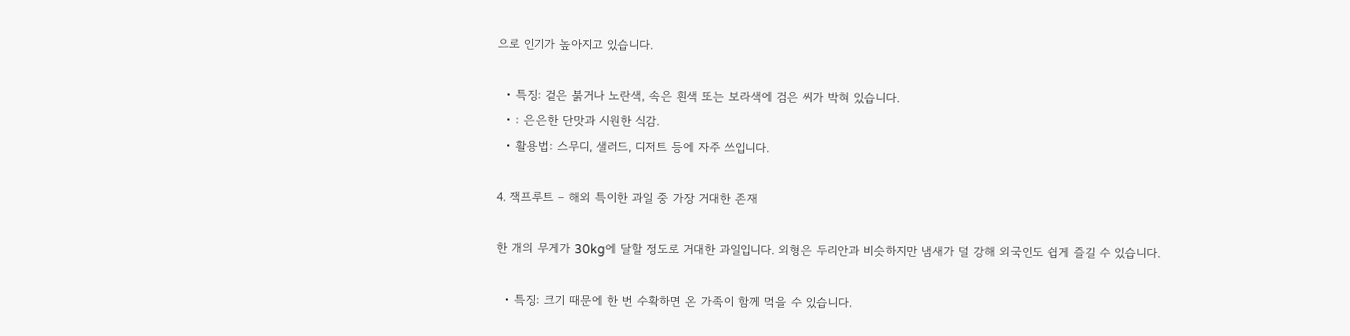으로 인기가 높아지고 있습니다.

  • 특징: 겉은 붉거나 노란색, 속은 흰색 또는 보라색에 검은 씨가 박혀 있습니다.
  • : 은은한 단맛과 시원한 식감.
  • 활용법: 스무디, 샐러드, 디저트 등에 자주 쓰입니다.

4. 잭프루트 – 해외 특이한 과일 중 가장 거대한 존재

한 개의 무게가 30kg에 달할 정도로 거대한 과일입니다. 외형은 두리안과 비슷하지만 냄새가 덜 강해 외국인도 쉽게 즐길 수 있습니다.

  • 특징: 크기 때문에 한 번 수확하면 온 가족이 함께 먹을 수 있습니다.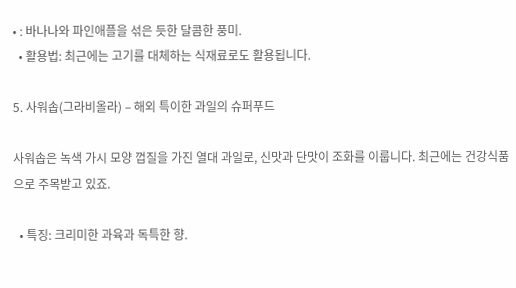• : 바나나와 파인애플을 섞은 듯한 달콤한 풍미.
  • 활용법: 최근에는 고기를 대체하는 식재료로도 활용됩니다.

5. 사워솝(그라비올라) – 해외 특이한 과일의 슈퍼푸드

사워솝은 녹색 가시 모양 껍질을 가진 열대 과일로, 신맛과 단맛이 조화를 이룹니다. 최근에는 건강식품으로 주목받고 있죠.

  • 특징: 크리미한 과육과 독특한 향.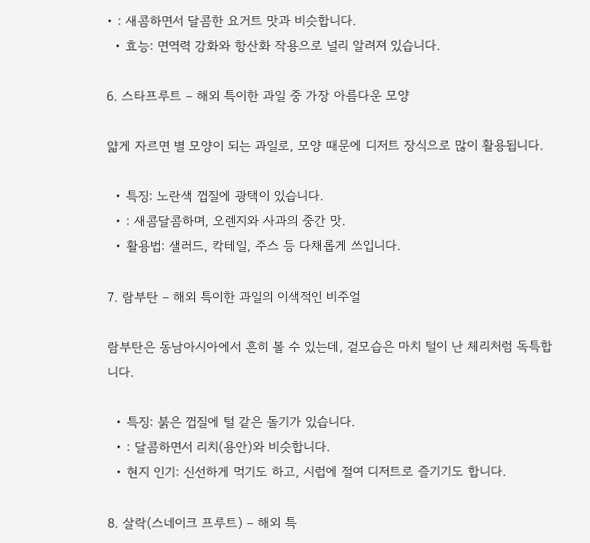• : 새콤하면서 달콤한 요거트 맛과 비슷합니다.
  • 효능: 면역력 강화와 항산화 작용으로 널리 알려져 있습니다.

6. 스타프루트 – 해외 특이한 과일 중 가장 아름다운 모양

얇게 자르면 별 모양이 되는 과일로, 모양 때문에 디저트 장식으로 많이 활용됩니다.

  • 특징: 노란색 껍질에 광택이 있습니다.
  • : 새콤달콤하며, 오렌지와 사과의 중간 맛.
  • 활용법: 샐러드, 칵테일, 주스 등 다채롭게 쓰입니다.

7. 람부탄 – 해외 특이한 과일의 이색적인 비주얼

람부탄은 동남아시아에서 흔히 볼 수 있는데, 겉모습은 마치 털이 난 체리처럼 독특합니다.

  • 특징: 붉은 껍질에 털 같은 돌기가 있습니다.
  • : 달콤하면서 리치(용안)와 비슷합니다.
  • 현지 인기: 신선하게 먹기도 하고, 시럽에 절여 디저트로 즐기기도 합니다.

8. 살락(스네이크 프루트) – 해외 특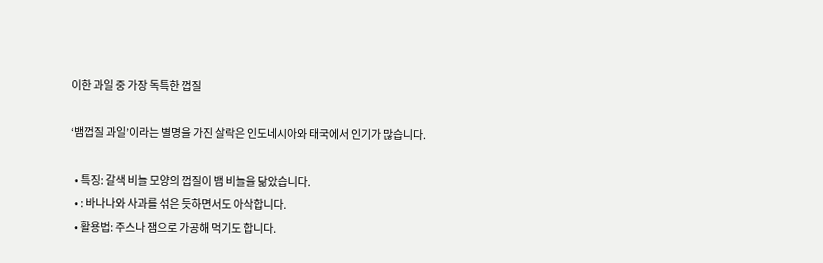이한 과일 중 가장 독특한 껍질

‘뱀껍질 과일’이라는 별명을 가진 살락은 인도네시아와 태국에서 인기가 많습니다.

  • 특징: 갈색 비늘 모양의 껍질이 뱀 비늘을 닮았습니다.
  • : 바나나와 사과를 섞은 듯하면서도 아삭합니다.
  • 활용법: 주스나 잼으로 가공해 먹기도 합니다.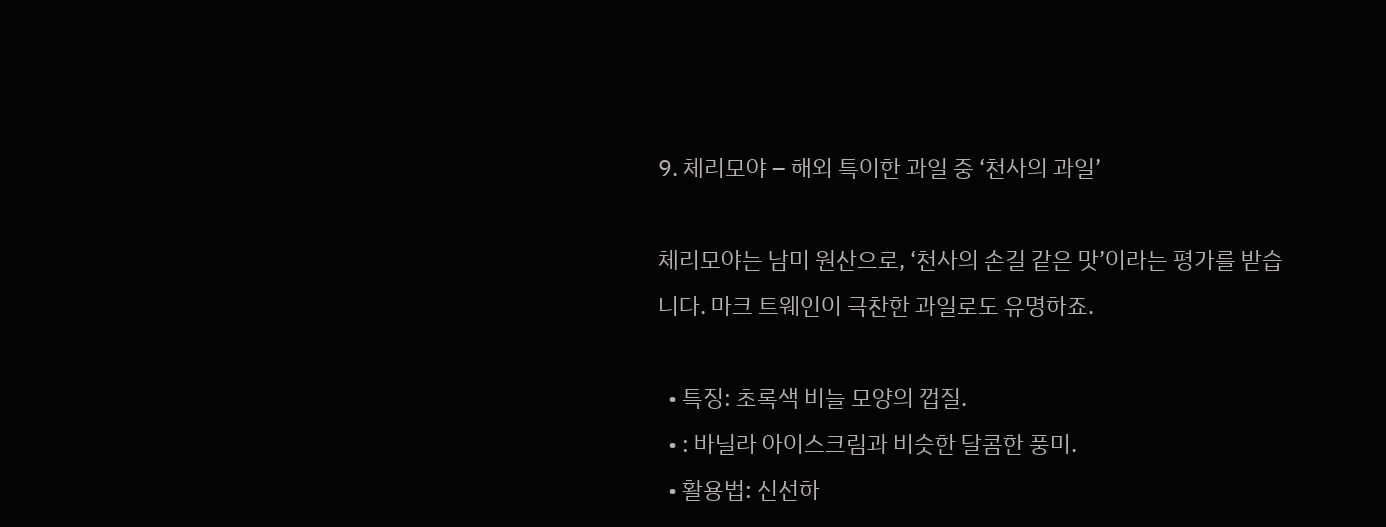9. 체리모야 – 해외 특이한 과일 중 ‘천사의 과일’

체리모야는 남미 원산으로, ‘천사의 손길 같은 맛’이라는 평가를 받습니다. 마크 트웨인이 극찬한 과일로도 유명하죠.

  • 특징: 초록색 비늘 모양의 껍질.
  • : 바닐라 아이스크림과 비슷한 달콤한 풍미.
  • 활용법: 신선하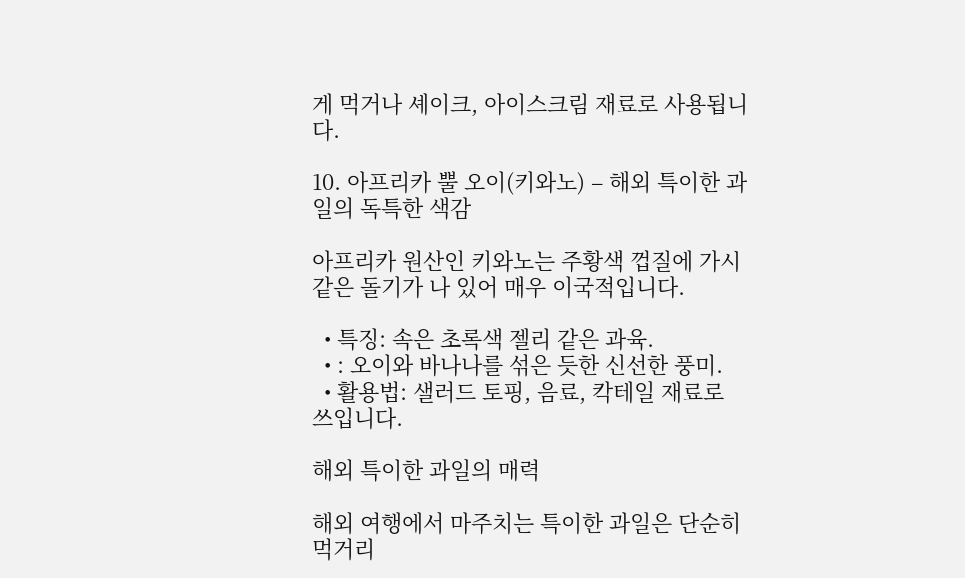게 먹거나 셰이크, 아이스크림 재료로 사용됩니다.

10. 아프리카 뿔 오이(키와노) – 해외 특이한 과일의 독특한 색감

아프리카 원산인 키와노는 주황색 껍질에 가시 같은 돌기가 나 있어 매우 이국적입니다.

  • 특징: 속은 초록색 젤리 같은 과육.
  • : 오이와 바나나를 섞은 듯한 신선한 풍미.
  • 활용법: 샐러드 토핑, 음료, 칵테일 재료로 쓰입니다.

해외 특이한 과일의 매력

해외 여행에서 마주치는 특이한 과일은 단순히 먹거리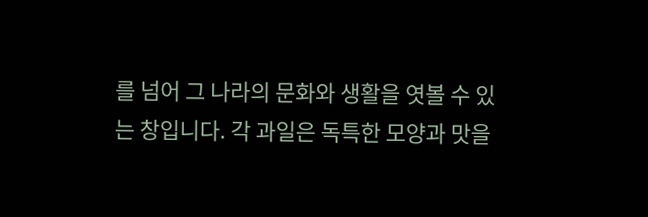를 넘어 그 나라의 문화와 생활을 엿볼 수 있는 창입니다. 각 과일은 독특한 모양과 맛을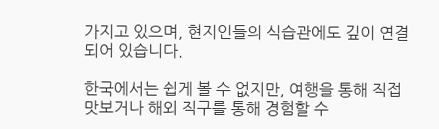가지고 있으며, 현지인들의 식습관에도 깊이 연결되어 있습니다.

한국에서는 쉽게 볼 수 없지만, 여행을 통해 직접 맛보거나 해외 직구를 통해 경험할 수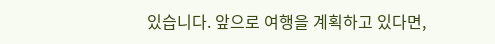있습니다. 앞으로 여행을 계획하고 있다면,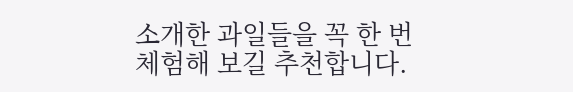소개한 과일들을 꼭 한 번 체험해 보길 추천합니다.